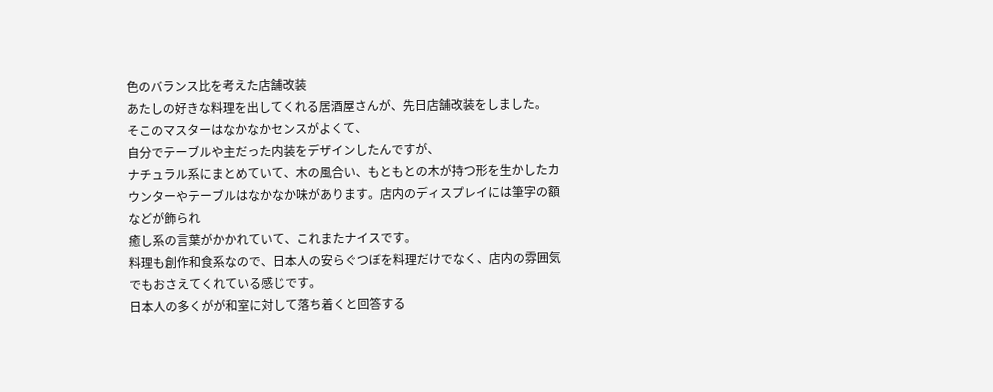色のバランス比を考えた店舗改装
あたしの好きな料理を出してくれる居酒屋さんが、先日店舗改装をしました。
そこのマスターはなかなかセンスがよくて、
自分でテーブルや主だった内装をデザインしたんですが、
ナチュラル系にまとめていて、木の風合い、もともとの木が持つ形を生かしたカウンターやテーブルはなかなか味があります。店内のディスプレイには筆字の額などが飾られ
癒し系の言葉がかかれていて、これまたナイスです。
料理も創作和食系なので、日本人の安らぐつぼを料理だけでなく、店内の雰囲気でもおさえてくれている感じです。
日本人の多くがが和室に対して落ち着くと回答する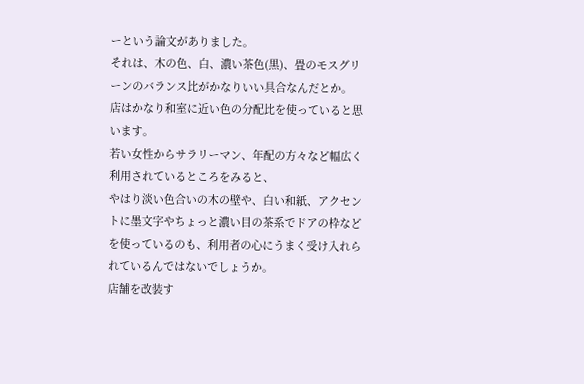ーという論文がありました。
それは、木の色、白、濃い茶色(黒)、畳のモスグリーンのバランス比がかなりいい具合なんだとか。
店はかなり和室に近い色の分配比を使っていると思います。
若い女性からサラリーマン、年配の方々など幅広く利用されているところをみると、
やはり淡い色合いの木の壁や、白い和紙、アクセントに墨文字やちょっと濃い目の茶系でドアの枠などを使っているのも、利用者の心にうまく受け入れられているんではないでしょうか。
店舗を改装す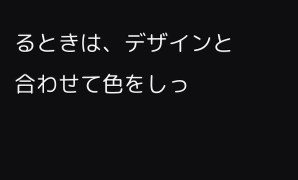るときは、デザインと合わせて色をしっ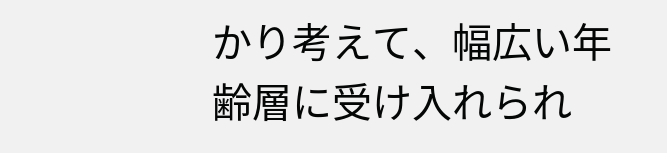かり考えて、幅広い年齢層に受け入れられ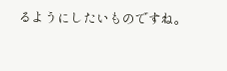るようにしたいものですね。